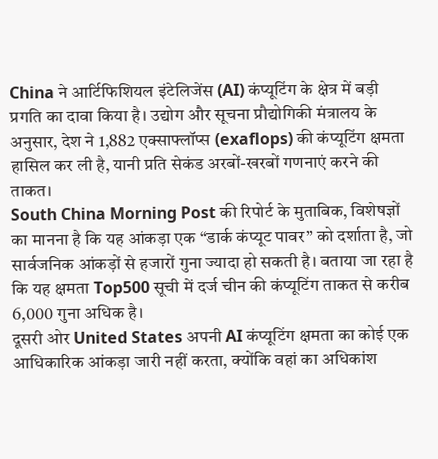China ने आर्टिफिशियल इंटेलिजेंस (AI) कंप्यूटिंग के क्षेत्र में बड़ी प्रगति का दावा किया है। उद्योग और सूचना प्रौद्योगिकी मंत्रालय के अनुसार, देश ने 1,882 एक्साफ्लॉप्स (exaflops) की कंप्यूटिंग क्षमता हासिल कर ली है, यानी प्रति सेकंड अरबों-खरबों गणनाएं करने की ताकत।
South China Morning Post की रिपोर्ट के मुताबिक, विशेषज्ञों का मानना है कि यह आंकड़ा एक “डार्क कंप्यूट पावर” को दर्शाता है, जो सार्वजनिक आंकड़ों से हजारों गुना ज्यादा हो सकती है। बताया जा रहा है कि यह क्षमता Top500 सूची में दर्ज चीन की कंप्यूटिंग ताकत से करीब 6,000 गुना अधिक है।
दूसरी ओर United States अपनी AI कंप्यूटिंग क्षमता का कोई एक आधिकारिक आंकड़ा जारी नहीं करता, क्योंकि वहां का अधिकांश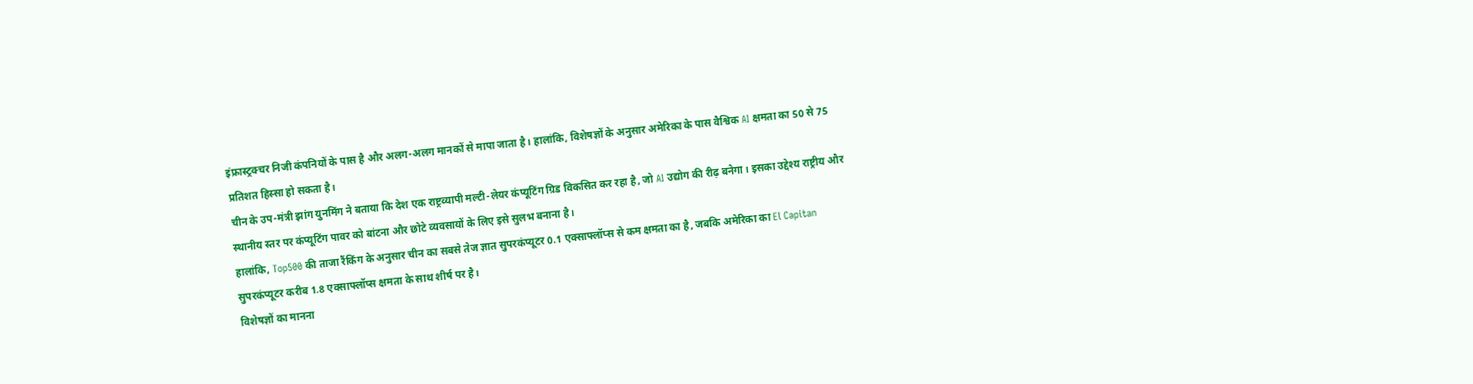इंफ्रास्ट्रक्चर निजी कंपनियों के पास है और अलग-अलग मानकों से मापा जाता है। हालांकि, विशेषज्ञों के अनुसार अमेरिका के पास वैश्विक AI क्षमता का 50 से 75 प्रतिशत हिस्सा हो सकता है।
चीन के उप-मंत्री झांग युनमिंग ने बताया कि देश एक राष्ट्रव्यापी मल्टी-लेयर कंप्यूटिंग ग्रिड विकसित कर रहा है, जो AI उद्योग की रीढ़ बनेगा। इसका उद्देश्य राष्ट्रीय और स्थानीय स्तर पर कंप्यूटिंग पावर को बांटना और छोटे व्यवसायों के लिए इसे सुलभ बनाना है।
हालांकि, Top500 की ताजा रैंकिंग के अनुसार चीन का सबसे तेज ज्ञात सुपरकंप्यूटर 0.1 एक्साफ्लॉप्स से कम क्षमता का है, जबकि अमेरिका का El Capitan सुपरकंप्यूटर करीब 1.8 एक्साफ्लॉप्स क्षमता के साथ शीर्ष पर है।
विशेषज्ञों का मानना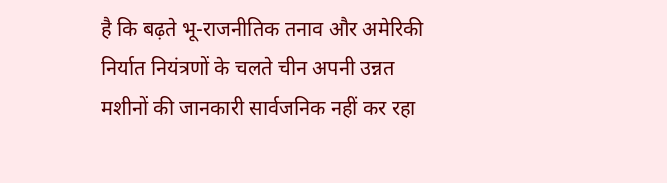है कि बढ़ते भू-राजनीतिक तनाव और अमेरिकी निर्यात नियंत्रणों के चलते चीन अपनी उन्नत मशीनों की जानकारी सार्वजनिक नहीं कर रहा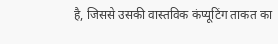है, जिससे उसकी वास्तविक कंप्यूटिंग ताकत का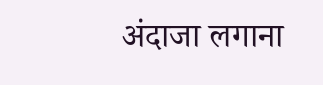अंदाजा लगाना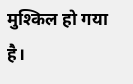मुश्किल हो गया है।